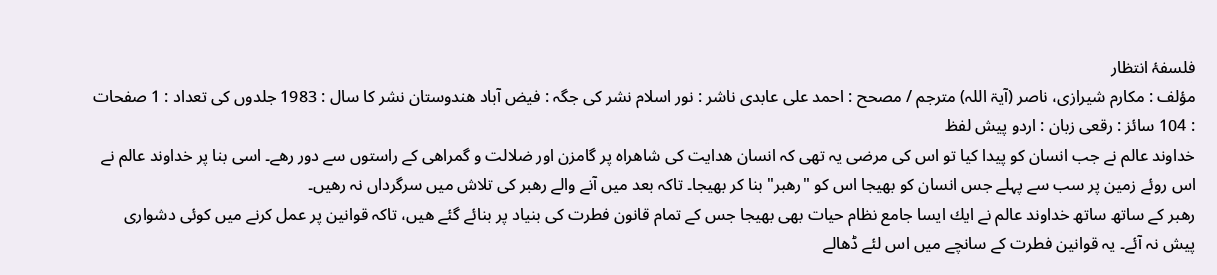فلسفۂ انتظار
مؤلف : مكارم شیرازی، ناصر (آیۃ اللہ) مترجم / مصحح : احمد علی عابدی ناشر : نور اسلام نشر کی جگہ : فیض آباد هندوستان نشر کا سال : 1983 جلدوں کی تعداد : 1 صفحات : 104 سائز : رقعی زبان : اردو پیش لفظ
خداوند عالم نے جب انسان كو پیدا كیا تو اس كی مرضی یہ تھی كہ انسان ھدایت كی شاھراہ پر گامزن اور ضلالت و گمراھی كے راستوں سے دور رھے۔ اسی بنا پر خداوند عالم نے اس روئے زمین پر سب سے پہلے جس انسان كو بھیجا اس كو "رھبر" بنا كر بھیجا۔ تاكہ بعد میں آنے والے رھبر كی تلاش میں سرگرداں نہ رھیں۔
رھبر كے ساتھ ساتھ خداوند عالم نے ایك ایسا جامع نظام حیات بھی بھیجا جس كے تمام قانون فطرت كی بنیاد پر بنائے گئے ھیں، تاكہ قوانین پر عمل كرنے میں كوئی دشواری پیش نہ آئے۔ یہ قوانین فطرت كے سانچے میں اس لئے ڈھالے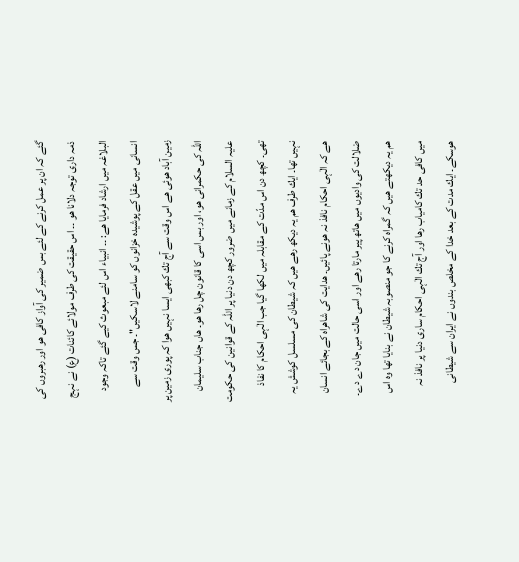گئے كہ ان پر عمل كرنے كے لئے بس ضمیر كی آواز كافی ھو اور رھبروں كی ذمہ داری توجہ دلانا ھو ۔۔ اس حقیقت كی طرف مولائے كائنات (ع) نے نہج البلاغہ میں ارشاد فرمایا ھے: ۔۔ انبیاء اس لئے مبعوث كیے گئے تاكہ وجود انسانی میں عقل كے پوشیدہ خزانوں كو سامنے لاسكیں"۔ جس وقت سے زمین آباد ھوئی ھے اس وقت سے آج تك كبھی ایسا نہیں ھوا كہ پوری زمین پر اللہ كی حكمرانی ھو، اور بس اسی كا قانون چل رھا ھو۔ ھاں جناب سلیمان علیہ السلام كے زمانے میں ضرور كچھ دن دنیا پر اللہ كے قوانین كی حكومت تھی۔ كچھ دن اس مدّت كے مقابلہ میں لكھا گیا جب الٰہی احكام كا نفاذ نہیں تھا۔ ایك طرف ھم یہ دیكھ رھے ھیں كہ شیطان كی مسلسل كوشش یہ ھے كہ الٰہی احكام نافذ نہ ھونے پائیں۔ ھدایت كی شاھراہ كے بجائے انسان ضلالت كی وادیوں میں ھاتھ پیر مارتا رھے اور اسی حالت میں جان دے دے۔ ھم یہ دیكھتے ھیں كہ گمراہ كرنے كا جو منصوبہ شیطان نے بنایا تھا وہ اس میں كافی حد تك كامیاب رھا اور آج تك الٰہی احكام ساری دنیا پر نافذ نہ ھوسكے۔ ایك مدت كے بعد خدا كے مخلص بندوں نے ایران سے شیطانی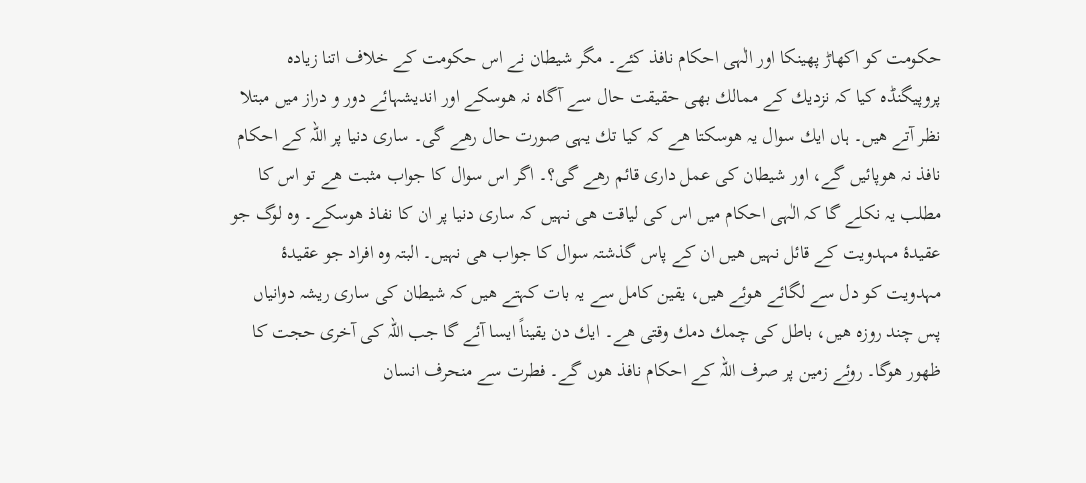حكومت كو اكھاڑ پھینكا اور الٰہی احكام نافذ كئے۔ مگر شیطان نے اس حكومت كے خلاف اتنا زیادہ پروپیگنڈہ كیا كہ نزدیك كے ممالك بھی حقیقت حال سے آگاہ نہ ھوسكے اور اندیشہائے دور و دراز میں مبتلا نظر آتے ھیں۔ ہاں ایك سوال یہ ھوسكتا ھے كہ كیا تك یہی صورت حال رھے گی۔ ساری دنیا پر اللہ كے احكام نافذ نہ ھوپائیں گے، اور شیطان كی عمل داری قائم رھے گی؟۔ اگر اس سوال كا جواب مثبت ھے تو اس كا مطلب یہ نكلے گا كہ الٰہی احكام میں اس كی لیاقت ھی نہیں كہ ساری دنیا پر ان كا نفاذ ھوسكے۔ وہ لوگ جو عقیدۂ مہدویت كے قائل نہیں ھیں ان كے پاس گذشتہ سوال كا جواب ھی نہیں۔ البتہ وہ افراد جو عقیدۂ مہدویت كو دل سے لگائے ھوئے ھیں، یقین كامل سے یہ بات كہتے ھیں كہ شیطان كی ساری ریشہ دوانیاں پس چند روزہ ھیں، باطل كی چمك دمك وقتی ھے۔ ایك دن یقیناً ایسا آئے گا جب اللہ كی آخری حجت كا ظھور ھوگا۔ روئے زمین پر صرف اللہ كے احكام نافذ ھوں گے۔ فطرت سے منحرف انسان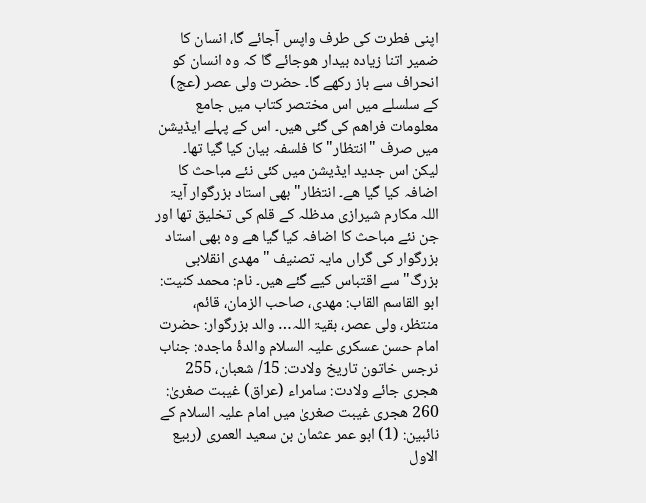اپنی فطرت كی طرف واپس آجائے گا، انسان كا ضمیر اتنا زیادہ بیدار ھوجائے گا كہ وہ انسان كو انحراف سے باز ركھے گا۔ حضرت ولی عصر (عج) كے سلسلے میں اس مختصر كتاب میں جامع معلومات فراھم كی گئی ھیں۔ اس كے پہلے ایڈیشن میں صرف "انتظار" كا فلسفہ بیان كیا گیا تھا۔ لیكن اس جدید ایڈیشن میں كئی نئے مباحث كا اضافہ كیا گیا ھے۔ انتظار" بھی استاد بزرگوار آیۃ اللہ مكارم شیرازی مدظلہ كے قلم كی تخلیق تھا اور جن نئے مباحث كا اضافہ كیا گیا ھے وہ بھی استاد بزرگوار كی گراں مایہ تصنیف "مھدی انقلابی بزرگ" سے اقتباس كیے گئے ھیں۔ نام: محمد كنیت: ابو القاسم القاب: مھدی، صاحب الزمان، قائم، منتظر، ولی عصر، بقیۃ اللہ… والد بزرگوار: حضرت امام حسن عسكری علیہ السلام والدۂ ماجدہ: جناب نرجس خاتون تاریخ ولادت: 15/ شعبان، 255 ھجری جائے ولادت: سامراء (عراق) غیبت صغریٰ: 260 ھجری غیبت صغریٰ میں امام علیہ السلام كے نائبین: (1) ابو عمر عثمان بن سعید العمری (ربیع الاول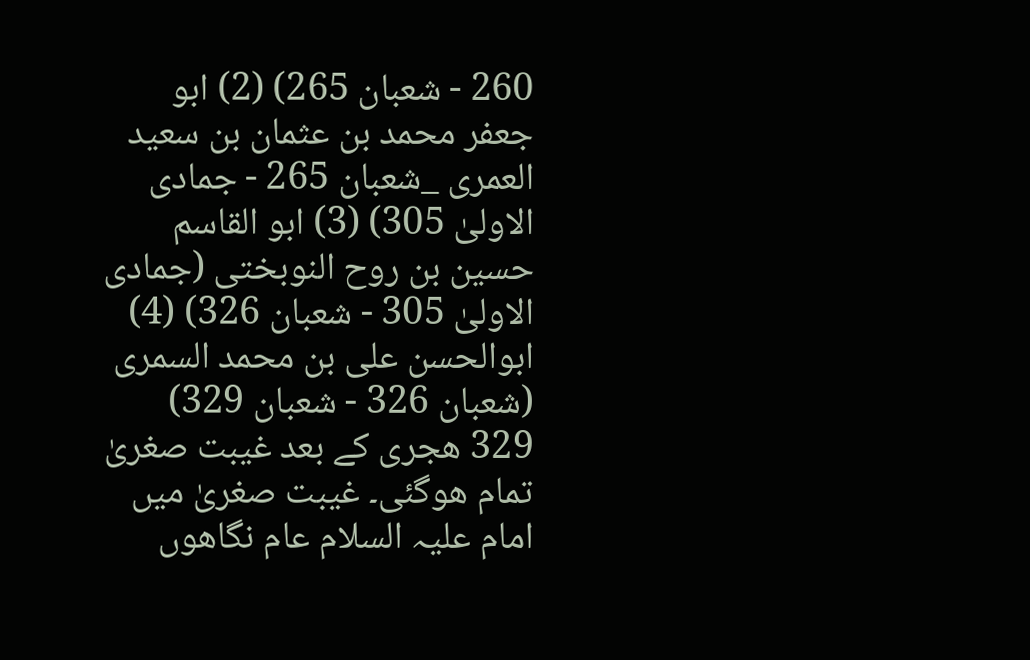260 - شعبان 265) (2) ابو جعفر محمد بن عثمان بن سعید العمری _شعبان 265 - جمادی الاولیٰ 305) (3) ابو القاسم حسین بن روح النوبختی (جمادی الاولیٰ 305 - شعبان 326) (4) ابوالحسن علی بن محمد السمری (شعبان 326 - شعبان 329) 329 ھجری كے بعد غیبت صغریٰ تمام ھوگئی۔ غیبت صغریٰ میں امام علیہ السلام عام نگاھوں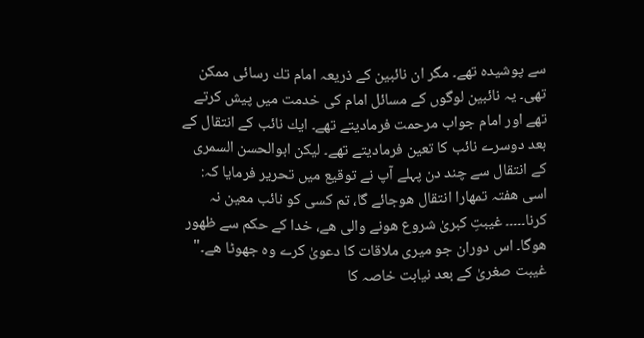سے پوشیدہ تھے۔ مگر ان نائبین كے ذریعہ امام تك رسائی ممكن تھی۔ یہ نائبین لوگوں كے مسائل امام كی خدمت میں پیش كرتے تھے اور امام جواب مرحمت فرمادیتے تھے۔ ایك نائب كے انتقال كے بعد دوسرے نائب كا تعین فرمادیتے تھے۔ لیكن ابوالحسن السمری كے انتقال سے چند دن پہلے آپ نے توقیع میں تحریر فرمایا كہ: اسی ھفتہ تمھارا انتقال ھوجائے گا، تم كسی كو نائب معین نہ كرنا۔۔۔۔۔ غیبتِ كبریٰ شروع ھونے والی ھے، خدا كے حكم سے ظھور ھوگا۔ اس دوران جو میری ملاقات كا دعویٰ كرے وہ جھوٹا ھے۔" غیبت صغریٰ كے بعد نیابت خاصہ كا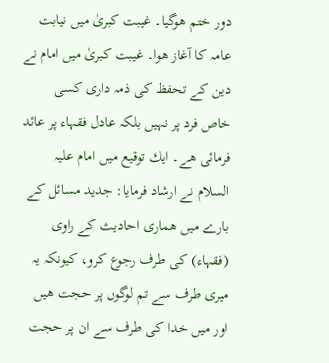دور ختم ھوگیا۔ غیبت كبریٰ میں نیابت عامہ كا آغاز ھوا۔ غیبت كبریٰ میں امام نے دین كے تحفظ كی ذمہ داری كسی خاص فرد پر نہیں بلكہ عادل فقہاء پر عائد فرمائی ھے۔ ایك توقیع میں امام علیہ السلام نے ارشاد فرمایا: جدید مسائل كے بارے میں ھماری احادیث كے راوی (فقہاء) كی طرف رجوع كرو، كیونكہ یہ میری طرف سے تم لوگوں پر حجت ھیں اور میں خدا كی طرف سے ان پر حجت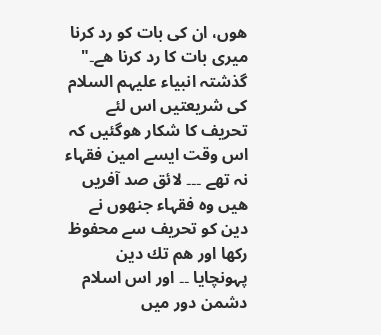ھوں، ان كی بات كو رد كرنا میری بات كا رد كرنا ھے۔" گذشتہ انبیاء علیہم السلام كی شریعتیں اس لئے تحریف كا شكار ھوگئیں كہ اس وقت ایسے امین فقہاء نہ تھے ۔۔۔ لائق صد آفریں ھیں وہ فقہاء جنھوں نے دین كو تحریف سے محفوظ ركھا اور ھم تك دین پہونچایا ۔۔ اور اس اسلام دشمن دور میں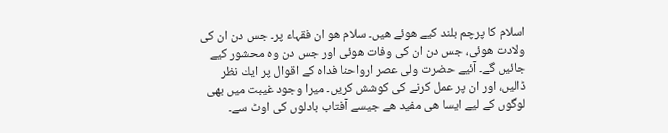اسلام كا پرچم بلند كیے ھوئے ھیں۔ سلام ھو ان فقہاء پر۔ جس دن ان كی ولادت ھوئی، جس دن ان كی وفات ھوئی اور جس دن وہ محشور كیے جائیں گے۔ آئیے حضرت ولی عصر ارواحنا فداہ كے اقوال پر ایك نظر ڈالیں، اور ان پر عمل كرنے كی كوشش كریں۔ میرا وجود غیبت میں بھی لوگوں كے لیے ایسا ھی مفید ھے جیسے آفتاب بادلوں كی اوٹ سے۔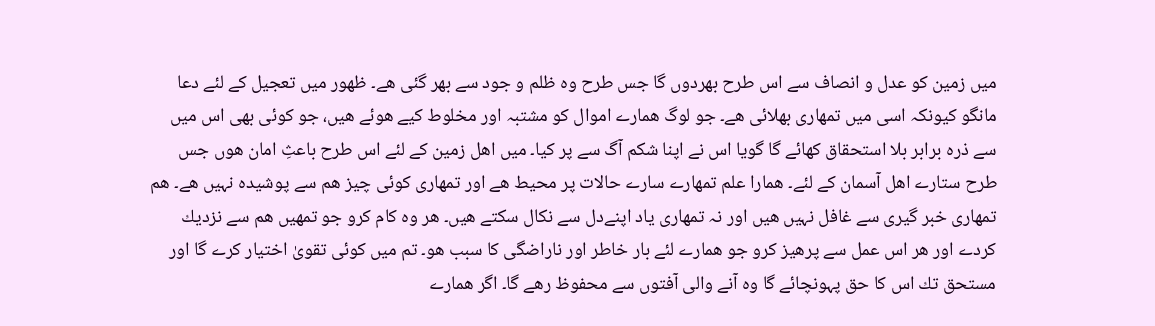میں زمین كو عدل و انصاف سے اس طرح بھردوں گا جس طرح وہ ظلم و جود سے بھر گئی ھے۔ ظھور میں تعجیل كے لئے دعا مانگو كیونكہ اسی میں تمھاری بھلائی ھے۔ جو لوگ ھمارے اموال كو مشتبہ اور مخلوط كیے ھوئے ھیں، جو كوئی بھی اس میں سے ذرہ برابر بلا استحقاق كھائے گا گویا اس نے اپنا شكم آگ سے پر كیا۔ میں اھل زمین كے لئے اس طرح باعثِ امان ھوں جس طرح ستارے اھل آسمان كے لئے۔ ھمارا علم تمھارے سارے حالات پر محیط ھے اور تمھاری كوئی چیز ھم سے پوشیدہ نہیں ھے۔ ھم تمھاری خبر گیری سے غافل نہیں ھیں اور نہ تمھاری یاد اپنےدل سے نكال سكتے ھیں۔ ھر وہ كام كرو جو تمھیں ھم سے نزدیك كردے اور ھر اس عمل سے پرھیز كرو جو ھمارے لئے بار خاطر اور ناراضگی كا سبب ھو۔ تم میں كوئی تقویٰ اختیار كرے گا اور مستحق تك اس كا حق پہونچائے گا وہ آنے والی آفتوں سے محفوظ رھے گا۔ اگر ھمارے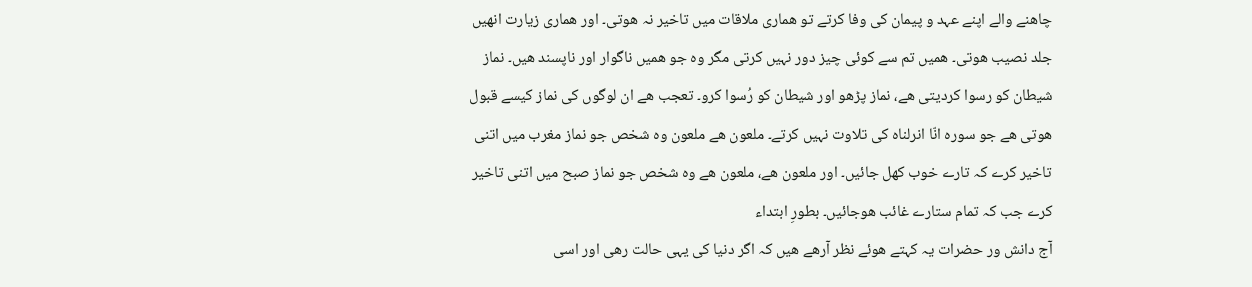چاھنے والے اپنے عہد و پیمان كی وفا كرتے تو ھماری ملاقات میں تاخیر نہ ھوتی۔ اور ھماری زیارت انھیں جلد نصیب ھوتی۔ ھمیں تم سے كوئی چیز دور نہیں كرتی مگر وہ جو ھمیں ناگوار اور ناپسند ھیں۔ نماز شیطان كو رسوا كردیتی ھے، نماز پڑھو اور شیطان كو رُسوا كرو۔ تعجب ھے ان لوگوں كی نماز كیسے قبول ھوتی ھے جو سورہ انّا انرلناہ كی تلاوت نہیں كرتے۔ ملعون ھے ملعون وہ شخص جو نماز مغرب میں اتنی تاخیر كرے كہ تارے خوب كھل جائیں۔ اور ملعون ھے، ملعون ھے وہ شخص جو نماز صبح میں اتنی تاخیر كرے جب كہ تمام ستارے غائب ھوجائیں۔ بطورِ ابتداء
آج دانش ور حضرات یہ كہتے ھوئے نظر آرھے ھیں كہ اگر دنیا كی یہی حالت رھی اور اسی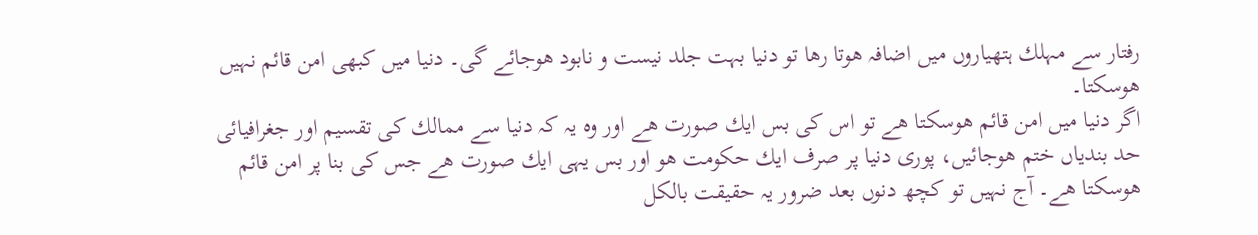رفتار سے مہلك ہتھیاروں میں اضافہ ھوتا رھا تو دنیا بہت جلد نیست و نابود ھوجائے گی۔ دنیا میں كبھی امن قائم نہیں ھوسكتا۔
اگر دنیا میں امن قائم ھوسكتا ھے تو اس كی بس ایك صورت ھے اور وہ یہ كہ دنیا سے ممالك كی تقسیم اور جغرافیائی حد بندیاں ختم ھوجائیں، پوری دنیا پر صرف ایك حكومت ھو اور بس یہی ایك صورت ھے جس كی بنا پر امن قائم ھوسكتا ھے۔ آج نہیں تو كچھ دنوں بعد ضرور یہ حقیقت بالكل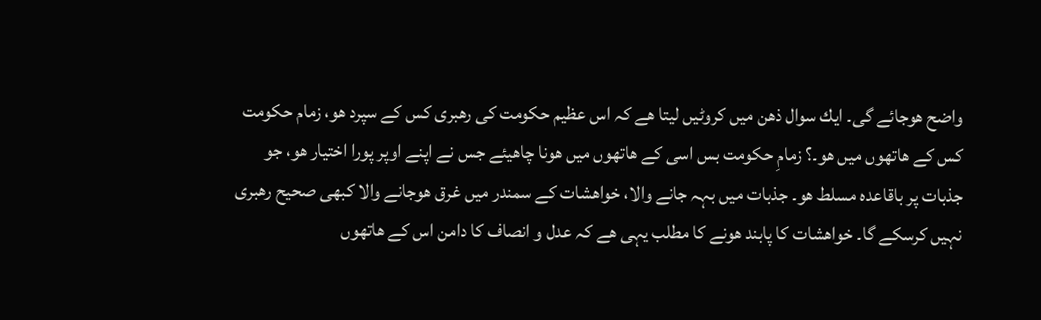واضح ھوجائے گی۔ ایك سوال ذھن میں كروٹیں لیتا ھے كہ اس عظیم حكومت كی رھبری كس كے سپرد ھو، زمام حكومت كس كے ھاتھوں میں ھو۔؟ زمامِ حكومت بس اسی كے ھاتھوں میں ھونا چاھیئے جس نے اپنے اوپر پورا اختیار ھو، جو جذبات پر باقاعدہ مسلط ھو۔ جذبات میں بہہ جانے والا، خواھشات كے سمندر میں غرق ھوجانے والا كبھی صحیح رھبری نہیں كرسكے گا۔ خواھشات كا پابند ھونے كا مطلب یہی ھے كہ عدل و انصاف كا دامن اس كے ھاتھوں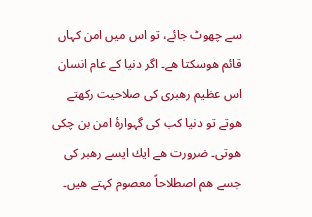سے چھوٹ جائے، تو اس میں امن كہاں قائم ھوسكتا ھے۔ اگر دنیا كے عام انسان اس عظیم رھبری كی صلاحیت ركھتے ھوتے تو دنیا كب كی گہوارۂ امن بن چكی ھوتی۔ ضرورت ھے ایك ایسے رھبر كی جسے ھم اصطلاحاً معصوم كہتے ھیں۔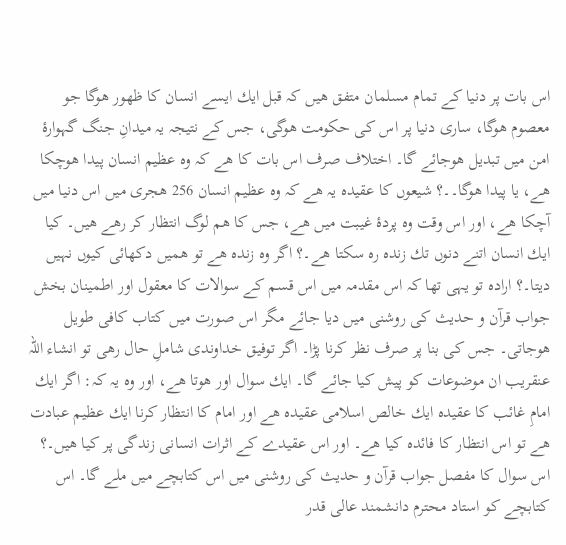اس بات پر دنیا كے تمام مسلمان متفق ھیں كہ قبل ایك ایسے انسان كا ظھور ھوگا جو معصوم ھوگا، ساری دنیا پر اس كی حكومت ھوگی، جس كے نتیجہ یہ میدانِ جنگ گہوارۂ امن میں تبدیل ھوجائے گا۔ اختلاف صرف اس بات كا ھے كہ وہ عظیم انسان پیدا ھوچكا ھے، یا پیدا ھوگا۔۔؟ شیعوں كا عقیدہ یہ ھے كہ وہ عظیم انسان 256 ھجری میں اس دنیا میں آچكا ھے، اور اس وقت وہ پردۂ غیبت میں ھے، جس كا ھم لوگ انتظار كر رھے ھیں۔ كیا ایك انسان اتنے دنوں تك زندہ رہ سكتا ھے۔؟ اگر وہ زندہ ھے تو ھمیں دكھائی كیوں نہیں دیتا۔؟ ارادہ تو یہی تھا كہ اس مقدمہ میں اس قسم كے سوالات كا معقول اور اطمینان بخش جواب قرآن و حدیث كی روشنی میں دیا جائے مگر اس صورت میں كتاب كافی طویل ھوجاتی۔ جس كی بنا پر صرف نظر كرنا پڑا۔ اگر توفیق خداوندی شاملِ حال رھی تو انشاء اللہ عنقریب ان موضوعات كو پیش كیا جائے گا۔ ایك سوال اور ھوتا ھے، اور وہ یہ كہ: اگر ایك امامِ غائب كا عقیدہ ایك خالص اسلامی عقیدہ ھے اور امام كا انتظار كرنا ایك عظیم عبادت ھے تو اس انتظار كا فائدہ كیا ھے۔ اور اس عقیدے كے اثرات انسانی زندگی پر كیا ھیں۔؟ اس سوال كا مفصل جواب قرآن و حدیث كی روشنی میں اس كتابچے میں ملے گا۔ اس كتابچے كو استاد محترم دانشمند عالی قدر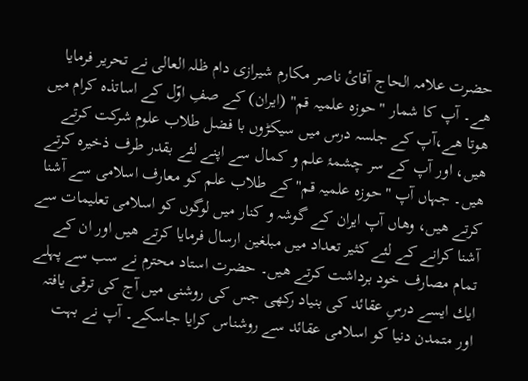حضرت علامہ الحاج آقایٔ ناصر مكارم شیرازی دام ظلہ العالی نے تحریر فرمایا ھے۔ آپ كا شمار "حوزہ علمیہ قم" (ایران) كے صفِ اوّل كے اساتذہ كرام میں ھوتا ھے،آپ كے جلسہ درس میں سیكڑوں با فضل طلاب علوم شركت كرتے ھیں، اور آپ كے سر چشمۂ علم و كمال سے اپنے لئے بقدر طرف ذخیرہ كرتے ھیں۔ جہاں آپ "حوزہ علمیہ قم" كے طلاب علم كو معارف اسلامی سے آشنا كرتے ھیں، وھاں آپ ایران كے گوشہ و كنار میں لوگوں كو اسلامی تعلیمات سے آشنا كرانے كے لئے كثیر تعداد میں مبلغین ارسال فرمایا كرتے ھیں اور ان كے تمام مصارف خود برداشت كرتے ھیں۔ حضرت استاد محترم نے سب سے پہلے ایك ایسے درسِ عقائد كی بنیاد ركھی جس كی روشنی میں آج كی ترقی یافتہ اور متمدن دنیا كو اسلامی عقائد سے روشناس كرایا جاسكے۔ آپ نے بہت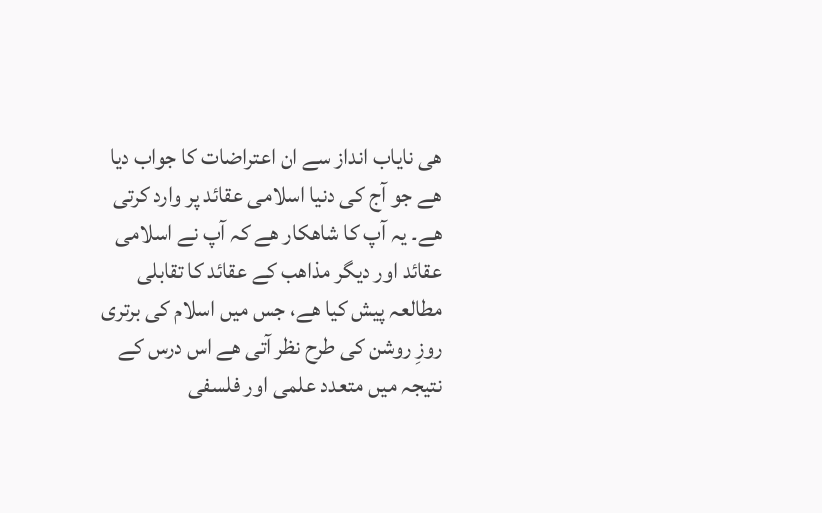ھی نایاب انداز سے ان اعتراضات كا جواب دیا ھے جو آج كی دنیا اسلامی عقائد پر وارد كرتی ھے۔ یہ آپ كا شاھكار ھے كہ آپ نے اسلامی عقائد اور دیگر مذاھب كے عقائد كا تقابلی مطالعہ پیش كیا ھے، جس میں اسلام كی برتری روزِ روشن كی طرح نظر آتی ھے اس درس كے نتیجہ میں متعدد علمی اور فلسفی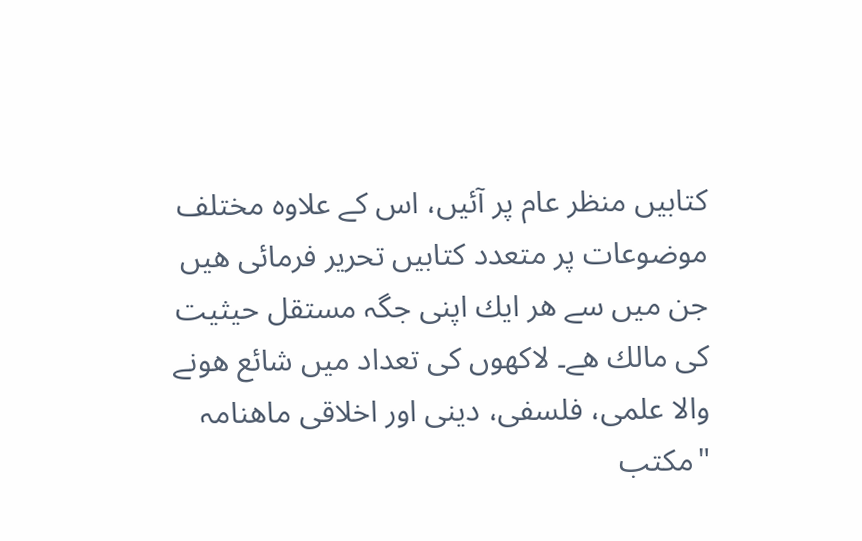كتابیں منظر عام پر آئیں، اس كے علاوہ مختلف موضوعات پر متعدد كتابیں تحریر فرمائی ھیں جن میں سے ھر ایك اپنی جگہ مستقل حیثیت كی مالك ھے۔ لاكھوں كی تعداد میں شائع ھونے والا علمی، فلسفی، دینی اور اخلاقی ماھنامہ "مكتب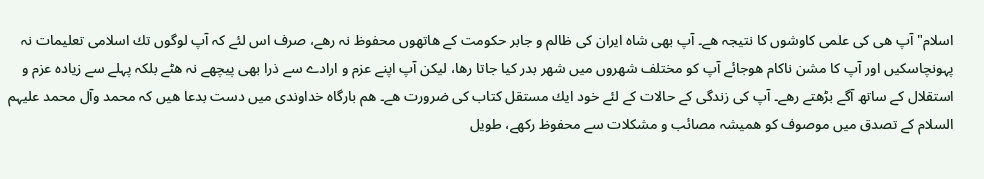اسلام" آپ ھی كی علمی كاوشوں كا نتیجہ ھے۔ آپ بھی شاہ ایران كی ظالم و جابر حكومت كے ھاتھوں محفوظ نہ رھے، صرف اس لئے كہ آپ لوگوں تك اسلامی تعلیمات نہ پہونچاسكیں اور آپ كا مشن ناكام ھوجائے آپ كو مختلف شھروں میں شھر بدر كیا جاتا رھا، لیكن آپ اپنے عزم و ارادے سے ذرا بھی پیچھے نہ ھٹے بلكہ پہلے سے زیادہ عزم و استقلال كے ساتھ آگے بڑھتے رھے۔ آپ كی زندگی كے حالات كے لئے خود ایك مستقل كتاب كی ضرورت ھے۔ ھم بارگاہ خداوندی میں دست بدعا ھیں كہ محمد وآل محمد علیہم السلام كے تصدق میں موصوف كو ھمیشہ مصائب و مشكلات سے محفوظ ركھے، طویل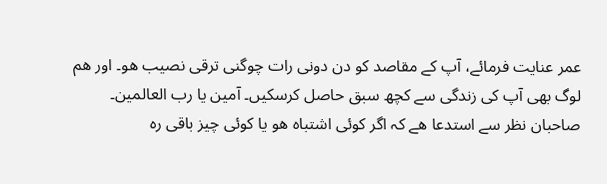عمر عنایت فرمائے، آپ كے مقاصد كو دن دونی رات چوگنی ترقی نصیب ھو۔ اور ھم لوگ بھی آپ كی زندگی سے كچھ سبق حاصل كرسكیں۔ آمین یا رب العالمین۔ صاحبان نظر سے استدعا ھے كہ اگر كوئی اشتباہ ھو یا كوئی چیز باقی رہ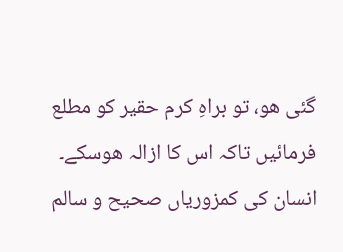گئی ھو، تو براہِ كرم حقیر كو مطلع فرمائیں تاكہ اس كا ازالہ ھوسكے۔ انسان كی كمزوریاں صحیح و سالم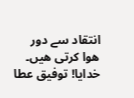انتقاد سے دور ھوا كرتی ھیں۔ خدایا! توفیق عطا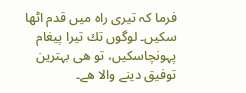فرما كہ تیری راہ میں قدم اٹھا سكیں۔ لوگوں تك تیرا پیغام پہونچاسكیں، تو ھی بہترین توفیق دینے والا ھے۔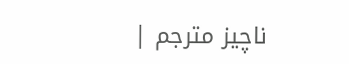ناچیز مترجم |